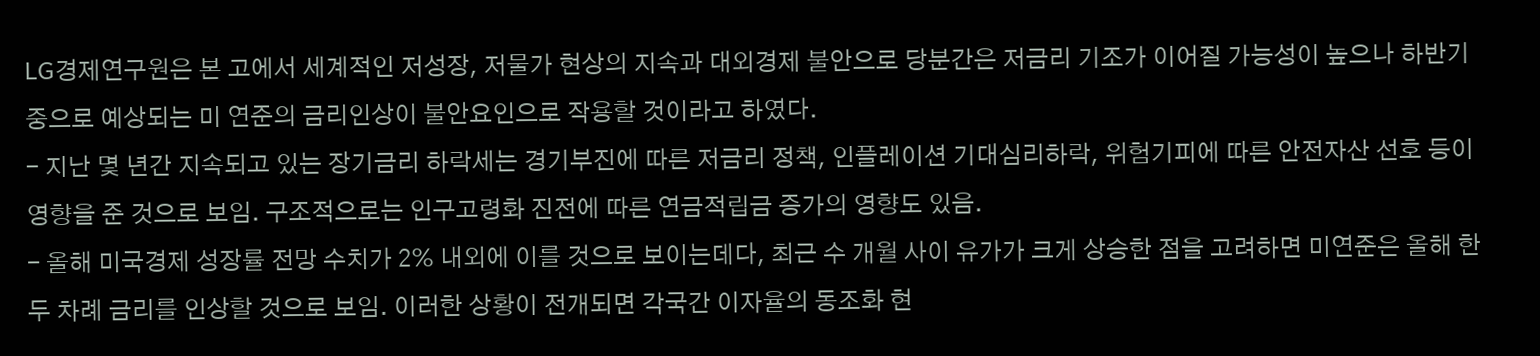LG경제연구원은 본 고에서 세계적인 저성장, 저물가 현상의 지속과 대외경제 불안으로 당분간은 저금리 기조가 이어질 가능성이 높으나 하반기 중으로 예상되는 미 연준의 금리인상이 불안요인으로 작용할 것이라고 하였다.
- 지난 몇 년간 지속되고 있는 장기금리 하락세는 경기부진에 따른 저금리 정책, 인플레이션 기대심리하락, 위험기피에 따른 안전자산 선호 등이 영향을 준 것으로 보임. 구조적으로는 인구고령화 진전에 따른 연금적립금 증가의 영향도 있음.
- 올해 미국경제 성장률 전망 수치가 2% 내외에 이를 것으로 보이는데다, 최근 수 개월 사이 유가가 크게 상승한 점을 고려하면 미연준은 올해 한 두 차례 금리를 인상할 것으로 보임. 이러한 상황이 전개되면 각국간 이자율의 동조화 현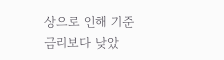상으로 인해 기준금리보다 낮았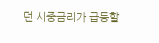던 시중금리가 급등할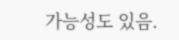가능성도 있음.